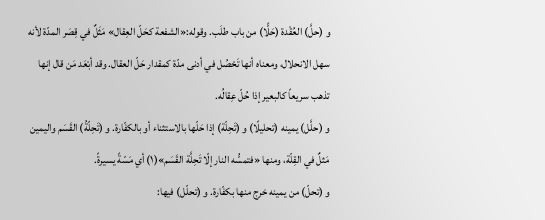و (حلَّ) العُقْدة (حَلًّا) من باب طلَب. وقوله:«الشفعة كحَلّ العِقال» مَثَلٌ في قِصَر المدّة لأنه سهل الانحلال، ومعناه أنها تَحْصُل في أدنى مدّة كمقدار حَلّ العقال. وقد أبْعَد مَن قال إنها تذهب سريعاً كالبعير إذا حُلّ عِقالُه.
و (حلَّل) يمينه (تحليلًا) و (تَحِلّة) إذا حَلّها بالاستثناء أو بالكفّارة. و (تَحِلّةُ) القَسَم واليمين مَثلٌ في القِلّة، ومنها «فتمسُّه النار إلّا تَحِلَّة القَسَم»(١) أي مَسّةً يسيرةً.
و (تحلّ) من يمينه خرج منها بكفّارة. و (تحلّل) فيها: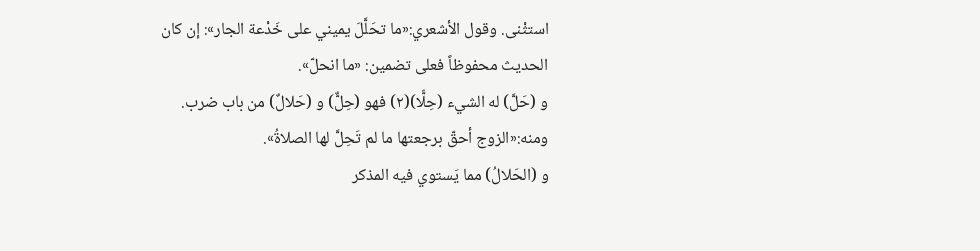استثْنى. وقول الأشعري:«ما تحَلَّلَ يميني على خَدْعة الجار»: إن كان الحديث محفوظاً فعلى تضمين: «ما انحلّ».
و (حَلَّ) له الشيء (حِلًّا)(٢) فهو (حِلٌّ) و (حَلالٌ) من باب ضرب. ومنه:«الزوج أحقّ برجعتها ما لم تَحِلَّ لها الصلاةُ».
و (الحَلالُ) مما يَستوي فيه المذكر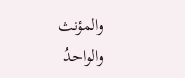والمؤنث والواحدُ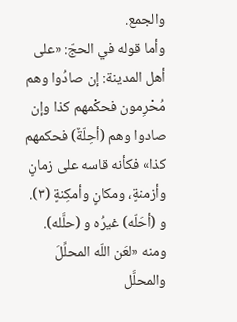والجمع.
وأما قوله في الحجّ: «على أهل المدينة: إن صادُوا وهم مُحْرِمون فحكْمهم كذا وإن صادوا وهم (أحِلّةٌ) فحكمهم كذا» فكأنه قاسه على زمانٍ وأزمنةٍ، ومكانٍ وأمكِنةٍ (٣).
و (أحَلّه) غيرُه و (حلَّله). ومنه «لعَن اللّه المحلِّلَ والمحلَّل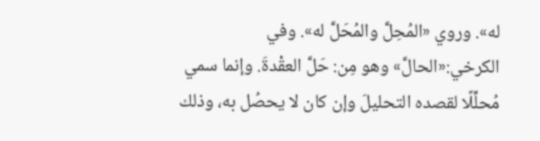له». وروي «المُحِلَّ والمُحَلَّ له». وفي الكرخي:«الحالَّ» وهو مِن: حَلَّ العقْدةَ. وإنما سمي مُحلِّلًا لقصده التحليلَ وإن كان لا يحصُل به، وذلك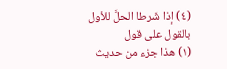(٤) إذا شَرطا الحلَّ للأول بالقول على قول
(١) هذا جزء من حديث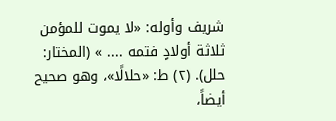شريف وأوله: «لا يموت للمؤمن ثلاثة أولادٍ فتمه .... » (المختار: حلل). (٢) ط: «حلالًا»، وهو صحيح أيضاً،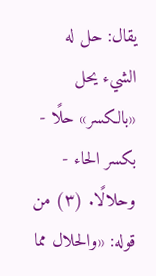يقال: حل له الشيء يحل «بالكسر» حلًا - بكسر الحاء - وحلالًا. (٣) من قوله: «والحلال مما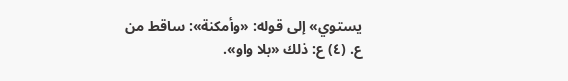يستوي» إلى قوله: «وأمكنة»: ساقط من ع. (٤) ع: ذلك «بلا واو».